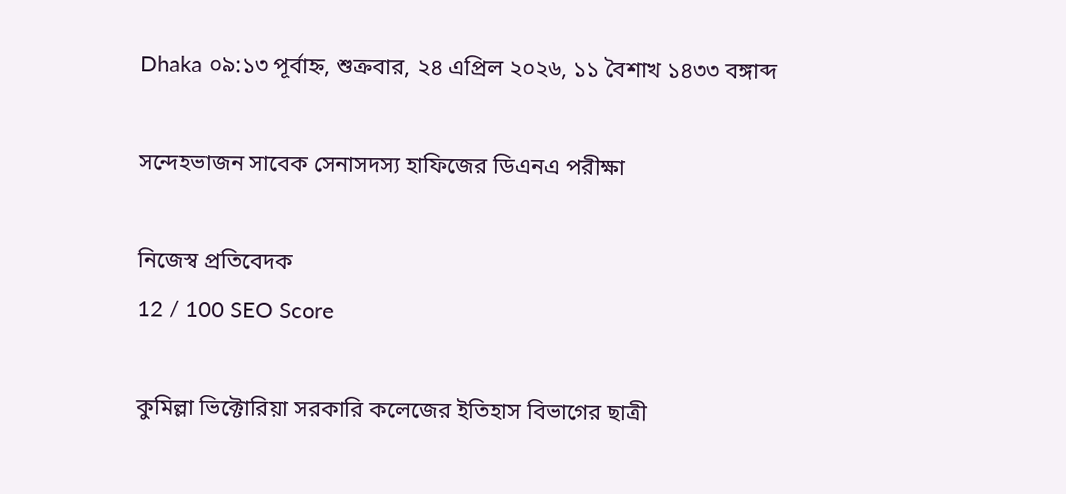Dhaka ০৯:১৩ পূর্বাহ্ন, শুক্রবার, ২৪ এপ্রিল ২০২৬, ১১ বৈশাখ ১৪৩৩ বঙ্গাব্দ

সন্দেহভাজন সাবেক সেনাসদস্য হাফিজের ডিএনএ পরীক্ষা

নিজেস্ব প্রতিবেদক
12 / 100 SEO Score

কুমিল্লা ভিক্টোরিয়া সরকারি কলেজের ইতিহাস বিভাগের ছাত্রী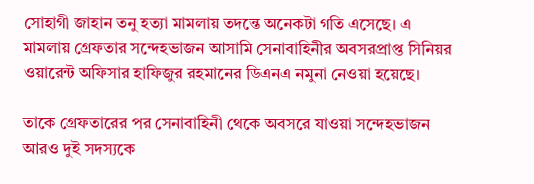সোহাগী জাহান তনু হত্যা মামলায় তদন্তে অনেকটা গতি এসেছে। এ মামলায় গ্রেফতার সন্দেহভাজন আসামি সেনাবাহিনীর অবসরপ্রাপ্ত সিনিয়র ওয়ারেন্ট অফিসার হাফিজুর রহমানের ডিএনএ নমুনা নেওয়া হয়েছে।

তাকে গ্রেফতারের পর সেনাবাহিনী থেকে অবসরে যাওয়া সন্দেহভাজন আরও দুই সদস্যকে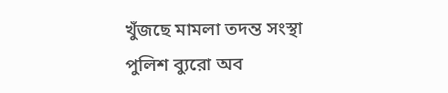খুঁজছে মামলা তদন্ত সংস্থা পুলিশ ব্যুরো অব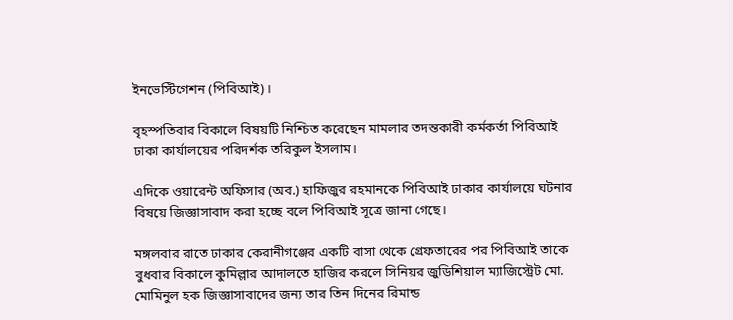ইনভেস্টিগেশন (পিবিআই)।

বৃহস্পতিবার বিকালে বিষয়টি নিশ্চিত করেছেন মামলার তদন্তকারী কর্মকর্তা পিবিআই ঢাকা কার্যালয়ের পরিদর্শক তরিকুল ইসলাম।

এদিকে ওয়ারেন্ট অফিসার (অব.) হাফিজুর রহমানকে পিবিআই ঢাকার কার্যালয়ে ঘটনার বিষয়ে জিজ্ঞাসাবাদ করা হচ্ছে বলে পিবিআই সূত্রে জানা গেছে।

মঙ্গলবার রাতে ঢাকার কেরানীগঞ্জের একটি বাসা থেকে গ্রেফতারের পর পিবিআই তাকে বুধবার বিকালে কুমিল্লার আদালতে হাজির করলে সিনিয়র জুডিশিয়াল ম্যাজিস্ট্রেট মো. মোমিনুল হক জিজ্ঞাসাবাদের জন্য তার তিন দিনের রিমান্ড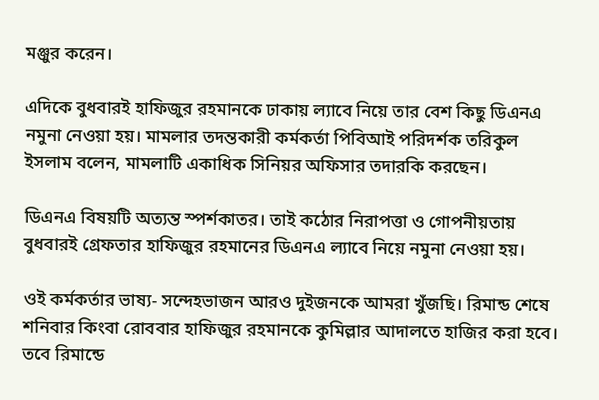মঞ্জুর করেন।

এদিকে বুধবারই হাফিজুর রহমানকে ঢাকায় ল্যাবে নিয়ে তার বেশ কিছু ডিএনএ নমুনা নেওয়া হয়। মামলার তদন্তকারী কর্মকর্তা পিবিআই পরিদর্শক তরিকুল ইসলাম বলেন, মামলাটি একাধিক সিনিয়র অফিসার তদারকি করছেন।

ডিএনএ বিষয়টি অত্যন্ত স্পর্শকাতর। তাই কঠোর নিরাপত্তা ও গোপনীয়তায় বুধবারই গ্রেফতার হাফিজুর রহমানের ডিএনএ ল্যাবে নিয়ে নমুনা নেওয়া হয়।

ওই কর্মকর্তার ভাষ্য- সন্দেহভাজন আরও দুইজনকে আমরা খুঁজছি। রিমান্ড শেষে শনিবার কিংবা রোববার হাফিজুর রহমানকে কুমিল্লার আদালতে হাজির করা হবে। তবে রিমান্ডে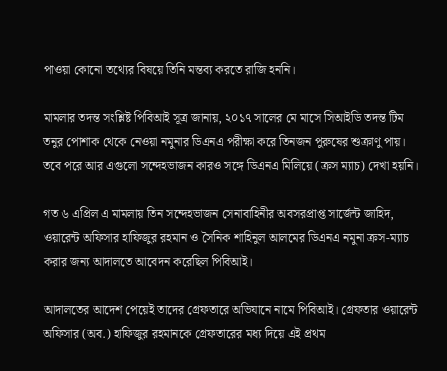পাওয়া কোনো তথ্যের বিষয়ে তিনি মন্তব্য করতে রাজি হননি।

মামলার তদন্ত সংশ্লিষ্ট পিবিআই সূত্র জানায়, ২০১৭ সালের মে মাসে সিআইডি তদন্ত টিম তনুর পোশাক থেকে নেওয়া নমুনার ডিএনএ পরীক্ষা করে তিনজন পুরুষের শুক্রাণু পায়। তবে পরে আর এগুলো সন্দেহভাজন কারও সঙ্গে ডিএনএ মিলিয়ে (ক্রস ম্যাচ) দেখা হয়নি।

গত ৬ এপ্রিল এ মামলায় তিন সন্দেহভাজন সেনাবাহিনীর অবসরপ্রাপ্ত সার্জেন্ট জাহিদ, ওয়ারেন্ট অফিসার হাফিজুর রহমান ও সৈনিক শাহিনুল আলমের ডিএনএ নমুনা ক্রস-ম্যাচ করার জন্য আদালতে আবেদন করেছিল পিবিআই।

আদালতের আদেশ পেয়েই তাদের গ্রেফতারে অভিযানে নামে পিবিআই। গ্রেফতার ওয়ারেন্ট অফিসার (অব.) হাফিজুর রহমানকে গ্রেফতারের মধ্য দিয়ে এই প্রথম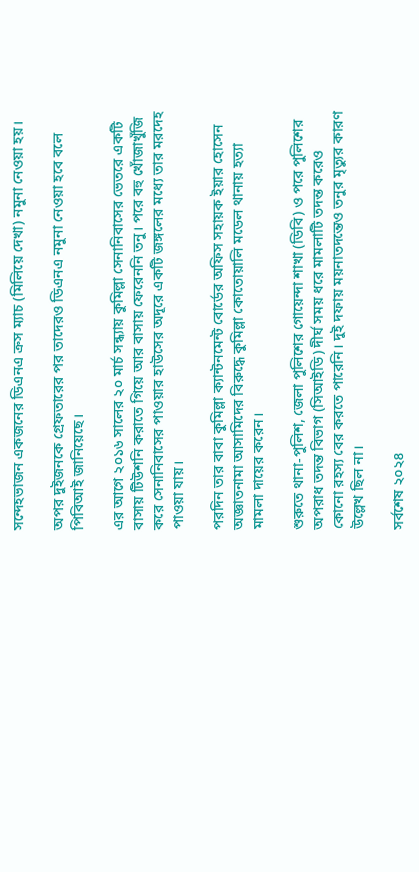সন্দেহভাজন একজনের ডিএনএ ক্রস ম্যাচ (মিলিয়ে দেখা) নমুনা নেওয়া হয়।

অপর দুইজনকে গ্রেফতারের পর তাদেরও ডিএনএ নমুনা নেওয়া হবে বলে পিবিআই জানিয়েছে।

এর আগে ২০১৬ সালের ২০ মার্চ সন্ধ্যায় কুমিল্লা সেনানিবাসের ভেতরে একটি বাসায় টিউশনি করাতে গিয়ে আর বাসায় ফেরেননি তনু। পরে বহু খোঁজাখুঁজি করে সেনানিবাসের পাওয়ার হাউসের অদূরে একটি জঙ্গলের মধ্যে তার মরদেহ পাওয়া যায়।

পরদিন তার বাবা কুমিল্লা ক্যান্টনমেন্ট বোর্ডের অফিস সহায়ক ইয়ার হোসেন অজ্ঞাতনামা আসামিদের বিরুদ্ধে কুমিল্লা কোতোয়ালি মডেল থানায় হত্যা মামলা দায়ের করেন।

শুরুতে থানা-পুলিশ, জেলা পুলিশের গোয়েন্দা শাখা (ডিবি) ও পরে পুলিশের অপরাধ তদন্ত বিভাগ (সিআইডি) দীর্ঘ সময় ধরে মামলাটি তদন্ত করেও কোনো রহস্য বের করতে পারেনি। দুই দফায় ময়নাতদন্তেও তনুর মৃত্যুর কারণ উল্লেখ ছিল না।

সর্বশেষ ২০২৪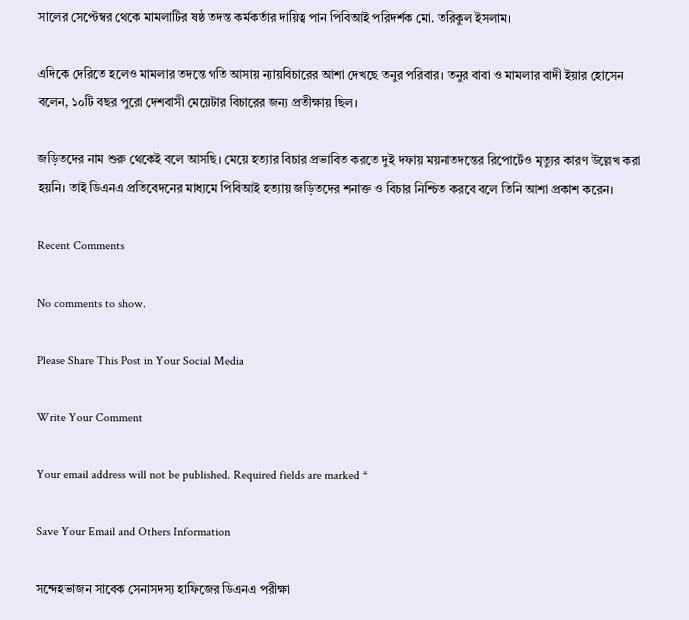সালের সেপ্টেম্বর থেকে মামলাটির ষষ্ঠ তদন্ত কর্মকর্তার দায়িত্ব পান পিবিআই পরিদর্শক মো. তরিকুল ইসলাম।

এদিকে দেরিতে হলেও মামলার তদন্তে গতি আসায় ন্যায়বিচারের আশা দেখছে তনুর পরিবার। তনুর বাবা ও মামলার বাদী ইয়ার হোসেন বলেন, ১০টি বছর পুরো দেশবাসী মেয়েটার বিচারের জন্য প্রতীক্ষায় ছিল।

জড়িতদের নাম শুরু থেকেই বলে আসছি। মেয়ে হত্যার বিচার প্রভাবিত করতে দুই দফায় ময়নাতদন্তের রিপোর্টেও মৃত্যুর কারণ উল্লেখ করা হয়নি। তাই ডিএনএ প্রতিবেদনের মাধ্যমে পিবিআই হত্যায় জড়িতদের শনাক্ত ও বিচার নিশ্চিত করবে বলে তিনি আশা প্রকাশ করেন।

Recent Comments

No comments to show.

Please Share This Post in Your Social Media

Write Your Comment

Your email address will not be published. Required fields are marked *

Save Your Email and Others Information

সন্দেহভাজন সাবেক সেনাসদস্য হাফিজের ডিএনএ পরীক্ষা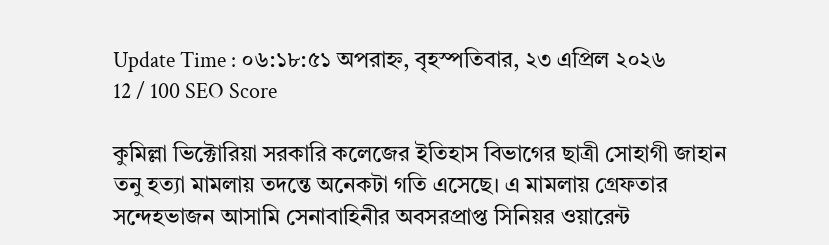Update Time : ০৬:১৮:৫১ অপরাহ্ন, বৃহস্পতিবার, ২৩ এপ্রিল ২০২৬
12 / 100 SEO Score

কুমিল্লা ভিক্টোরিয়া সরকারি কলেজের ইতিহাস বিভাগের ছাত্রী সোহাগী জাহান তনু হত্যা মামলায় তদন্তে অনেকটা গতি এসেছে। এ মামলায় গ্রেফতার সন্দেহভাজন আসামি সেনাবাহিনীর অবসরপ্রাপ্ত সিনিয়র ওয়ারেন্ট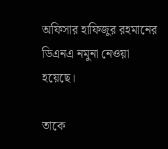অফিসার হাফিজুর রহমানের ডিএনএ নমুনা নেওয়া হয়েছে।

তাকে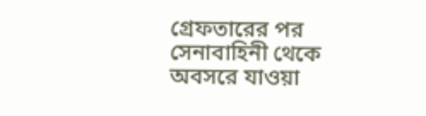গ্রেফতারের পর সেনাবাহিনী থেকে অবসরে যাওয়া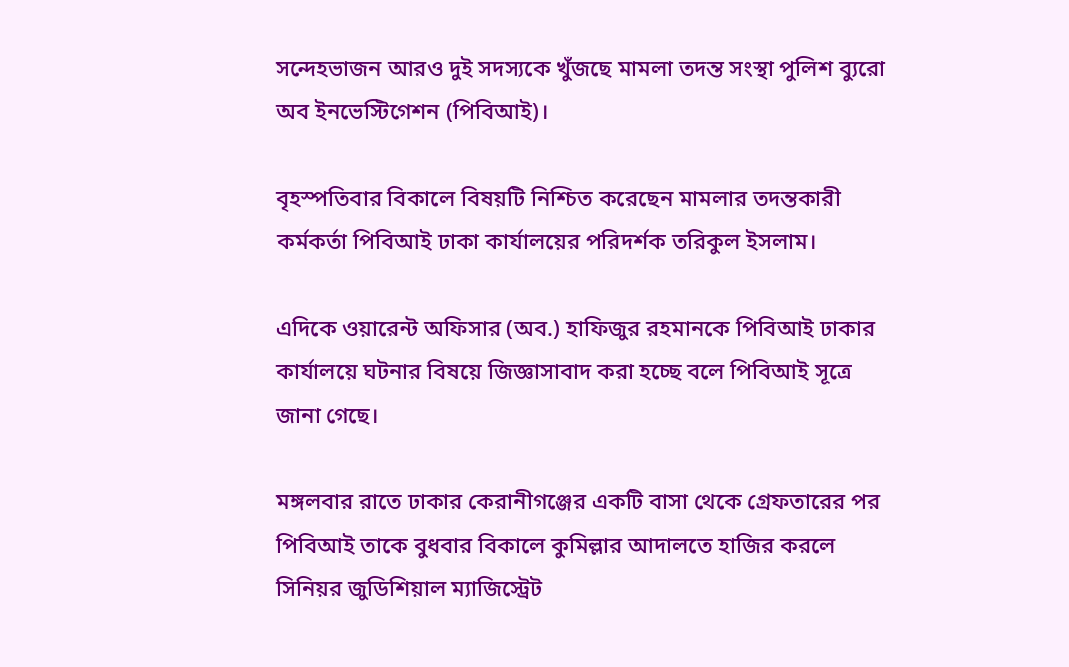সন্দেহভাজন আরও দুই সদস্যকে খুঁজছে মামলা তদন্ত সংস্থা পুলিশ ব্যুরো অব ইনভেস্টিগেশন (পিবিআই)।

বৃহস্পতিবার বিকালে বিষয়টি নিশ্চিত করেছেন মামলার তদন্তকারী কর্মকর্তা পিবিআই ঢাকা কার্যালয়ের পরিদর্শক তরিকুল ইসলাম।

এদিকে ওয়ারেন্ট অফিসার (অব.) হাফিজুর রহমানকে পিবিআই ঢাকার কার্যালয়ে ঘটনার বিষয়ে জিজ্ঞাসাবাদ করা হচ্ছে বলে পিবিআই সূত্রে জানা গেছে।

মঙ্গলবার রাতে ঢাকার কেরানীগঞ্জের একটি বাসা থেকে গ্রেফতারের পর পিবিআই তাকে বুধবার বিকালে কুমিল্লার আদালতে হাজির করলে সিনিয়র জুডিশিয়াল ম্যাজিস্ট্রেট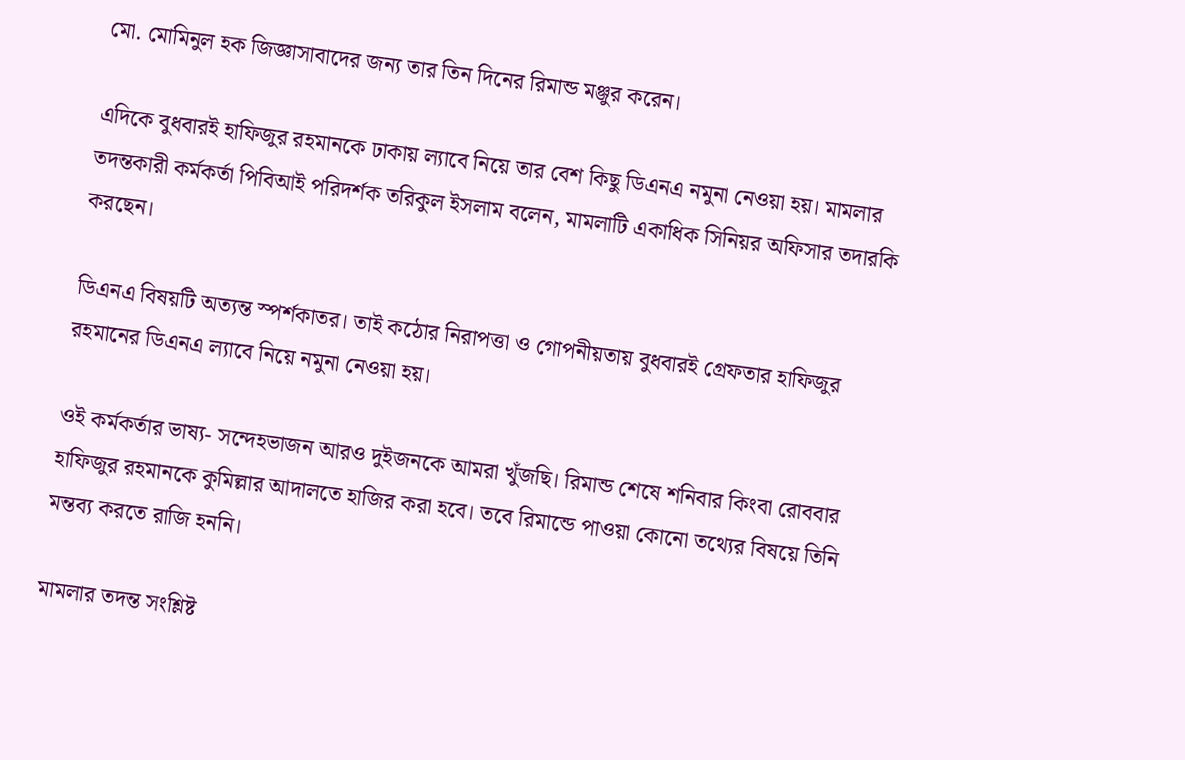মো. মোমিনুল হক জিজ্ঞাসাবাদের জন্য তার তিন দিনের রিমান্ড মঞ্জুর করেন।

এদিকে বুধবারই হাফিজুর রহমানকে ঢাকায় ল্যাবে নিয়ে তার বেশ কিছু ডিএনএ নমুনা নেওয়া হয়। মামলার তদন্তকারী কর্মকর্তা পিবিআই পরিদর্শক তরিকুল ইসলাম বলেন, মামলাটি একাধিক সিনিয়র অফিসার তদারকি করছেন।

ডিএনএ বিষয়টি অত্যন্ত স্পর্শকাতর। তাই কঠোর নিরাপত্তা ও গোপনীয়তায় বুধবারই গ্রেফতার হাফিজুর রহমানের ডিএনএ ল্যাবে নিয়ে নমুনা নেওয়া হয়।

ওই কর্মকর্তার ভাষ্য- সন্দেহভাজন আরও দুইজনকে আমরা খুঁজছি। রিমান্ড শেষে শনিবার কিংবা রোববার হাফিজুর রহমানকে কুমিল্লার আদালতে হাজির করা হবে। তবে রিমান্ডে পাওয়া কোনো তথ্যের বিষয়ে তিনি মন্তব্য করতে রাজি হননি।

মামলার তদন্ত সংশ্লিষ্ট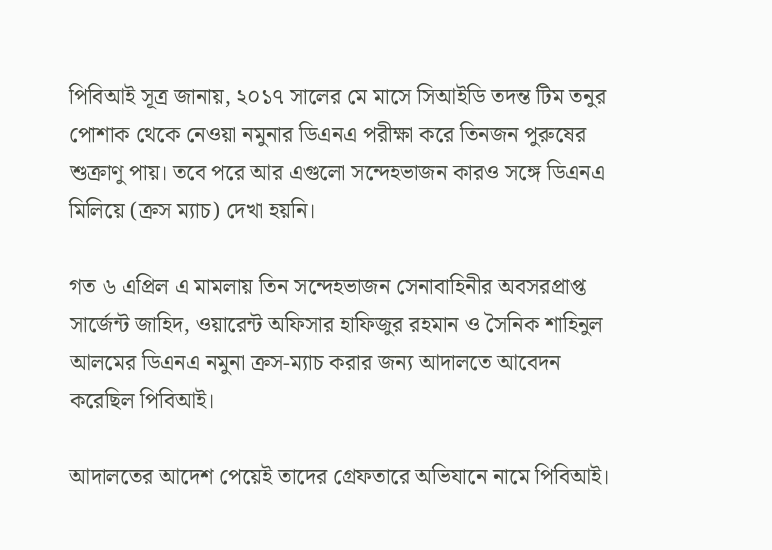পিবিআই সূত্র জানায়, ২০১৭ সালের মে মাসে সিআইডি তদন্ত টিম তনুর পোশাক থেকে নেওয়া নমুনার ডিএনএ পরীক্ষা করে তিনজন পুরুষের শুক্রাণু পায়। তবে পরে আর এগুলো সন্দেহভাজন কারও সঙ্গে ডিএনএ মিলিয়ে (ক্রস ম্যাচ) দেখা হয়নি।

গত ৬ এপ্রিল এ মামলায় তিন সন্দেহভাজন সেনাবাহিনীর অবসরপ্রাপ্ত সার্জেন্ট জাহিদ, ওয়ারেন্ট অফিসার হাফিজুর রহমান ও সৈনিক শাহিনুল আলমের ডিএনএ নমুনা ক্রস-ম্যাচ করার জন্য আদালতে আবেদন করেছিল পিবিআই।

আদালতের আদেশ পেয়েই তাদের গ্রেফতারে অভিযানে নামে পিবিআই।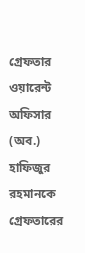গ্রেফতার ওয়ারেন্ট অফিসার (অব.) হাফিজুর রহমানকে গ্রেফতারের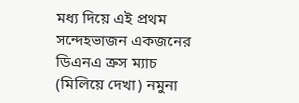মধ্য দিয়ে এই প্রথম সন্দেহভাজন একজনের ডিএনএ ক্রস ম্যাচ (মিলিয়ে দেখা) নমুনা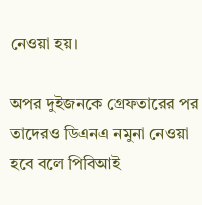নেওয়া হয়।

অপর দুইজনকে গ্রেফতারের পর তাদেরও ডিএনএ নমুনা নেওয়া হবে বলে পিবিআই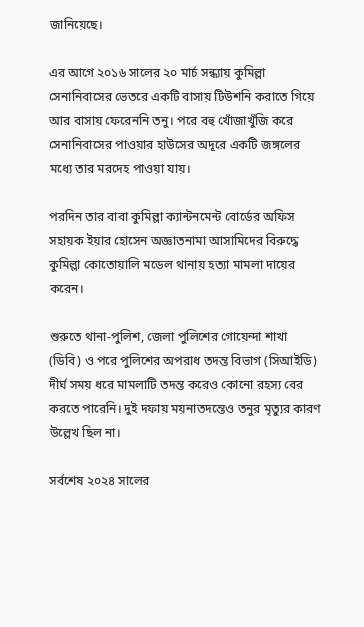জানিয়েছে।

এর আগে ২০১৬ সালের ২০ মার্চ সন্ধ্যায় কুমিল্লা সেনানিবাসের ভেতরে একটি বাসায় টিউশনি করাতে গিয়ে আর বাসায় ফেরেননি তনু। পরে বহু খোঁজাখুঁজি করে সেনানিবাসের পাওয়ার হাউসের অদূরে একটি জঙ্গলের মধ্যে তার মরদেহ পাওয়া যায়।

পরদিন তার বাবা কুমিল্লা ক্যান্টনমেন্ট বোর্ডের অফিস সহায়ক ইয়ার হোসেন অজ্ঞাতনামা আসামিদের বিরুদ্ধে কুমিল্লা কোতোয়ালি মডেল থানায় হত্যা মামলা দায়ের করেন।

শুরুতে থানা-পুলিশ, জেলা পুলিশের গোয়েন্দা শাখা (ডিবি) ও পরে পুলিশের অপরাধ তদন্ত বিভাগ (সিআইডি) দীর্ঘ সময় ধরে মামলাটি তদন্ত করেও কোনো রহস্য বের করতে পারেনি। দুই দফায় ময়নাতদন্তেও তনুর মৃত্যুর কারণ উল্লেখ ছিল না।

সর্বশেষ ২০২৪ সালের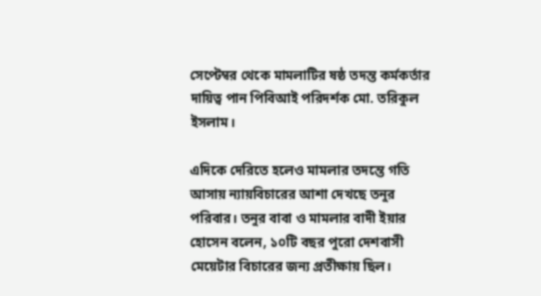সেপ্টেম্বর থেকে মামলাটির ষষ্ঠ তদন্ত কর্মকর্তার দায়িত্ব পান পিবিআই পরিদর্শক মো. তরিকুল ইসলাম।

এদিকে দেরিতে হলেও মামলার তদন্তে গতি আসায় ন্যায়বিচারের আশা দেখছে তনুর পরিবার। তনুর বাবা ও মামলার বাদী ইয়ার হোসেন বলেন, ১০টি বছর পুরো দেশবাসী মেয়েটার বিচারের জন্য প্রতীক্ষায় ছিল।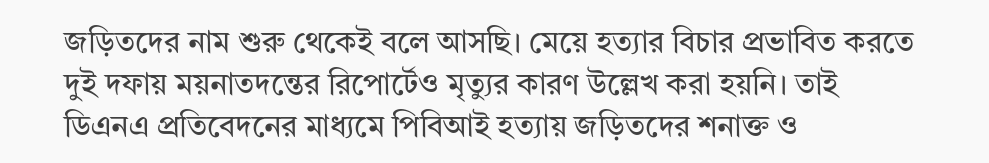জড়িতদের নাম শুরু থেকেই বলে আসছি। মেয়ে হত্যার বিচার প্রভাবিত করতে দুই দফায় ময়নাতদন্তের রিপোর্টেও মৃত্যুর কারণ উল্লেখ করা হয়নি। তাই ডিএনএ প্রতিবেদনের মাধ্যমে পিবিআই হত্যায় জড়িতদের শনাক্ত ও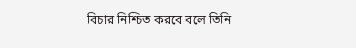বিচার নিশ্চিত করবে বলে তিনি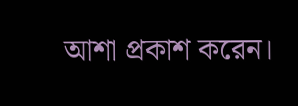আশা প্রকাশ করেন।